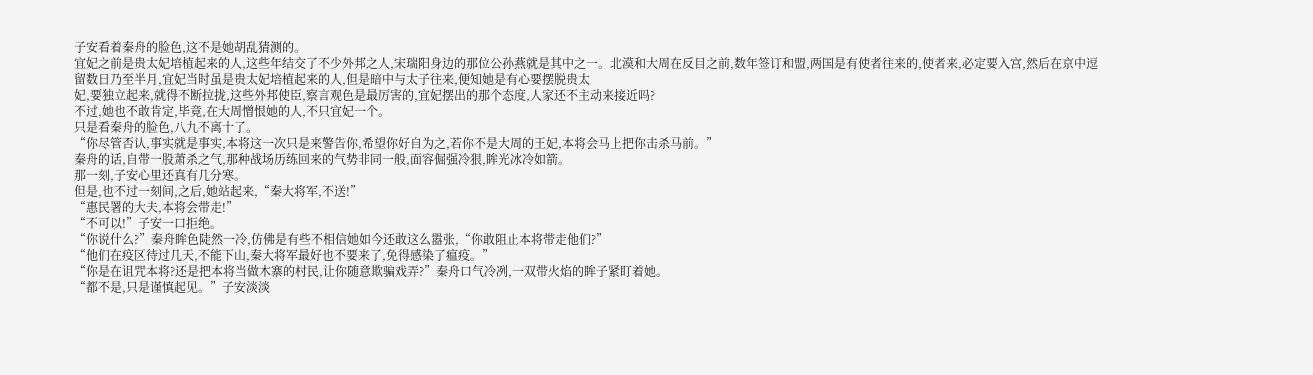子安看着秦舟的脸色,这不是她胡乱猜测的。
宜妃之前是贵太妃培植起来的人,这些年结交了不少外邦之人,宋瑞阳身边的那位公孙燕就是其中之一。北漠和大周在反目之前,数年签订和盟,两国是有使者往来的,使者来,必定要入宫,然后在京中逗留数日乃至半月,宜妃当时虽是贵太妃培植起来的人,但是暗中与太子往来,便知她是有心要摆脱贵太
妃,要独立起来,就得不断拉拢,这些外邦使臣,察言观色是最厉害的,宜妃摆出的那个态度,人家还不主动来接近吗?
不过,她也不敢肯定,毕竟,在大周憎恨她的人,不只宜妃一个。
只是看秦舟的脸色,八九不离十了。
“你尽管否认,事实就是事实,本将这一次只是来警告你,希望你好自为之,若你不是大周的王妃,本将会马上把你击杀马前。”
秦舟的话,自带一股萧杀之气,那种战场历练回来的气势非同一般,面容倔强冷狠,眸光冰冷如箭。
那一刻,子安心里还真有几分寒。
但是,也不过一刻间,之后,她站起来,“秦大将军,不送!”
“惠民署的大夫,本将会带走!”
“不可以!”子安一口拒绝。
“你说什么?”秦舟眸色陡然一冷,仿佛是有些不相信她如今还敢这么嚣张,“你敢阻止本将带走他们?”
“他们在疫区待过几天,不能下山,秦大将军最好也不要来了,免得感染了瘟疫。”
“你是在诅咒本将?还是把本将当做木寨的村民,让你随意欺骗戏弄?”秦舟口气冷冽,一双带火焰的眸子紧盯着她。
“都不是,只是谨慎起见。”子安淡淡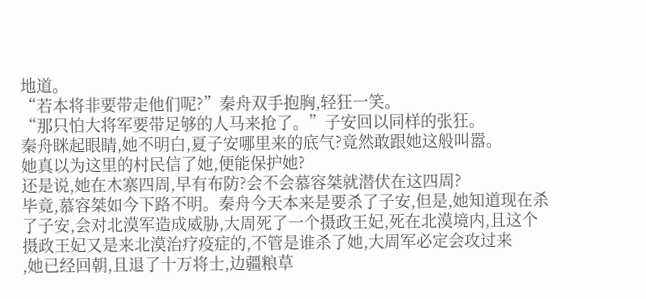地道。
“若本将非要带走他们呢?”秦舟双手抱胸,轻狂一笑。
“那只怕大将军要带足够的人马来抢了。”子安回以同样的张狂。
秦舟眯起眼睛,她不明白,夏子安哪里来的底气?竟然敢跟她这般叫嚣。
她真以为这里的村民信了她,便能保护她?
还是说,她在木寨四周,早有布防?会不会慕容桀就潜伏在这四周?
毕竟,慕容桀如今下路不明。秦舟今天本来是要杀了子安,但是,她知道现在杀了子安,会对北漠军造成威胁,大周死了一个摄政王妃,死在北漠境内,且这个摄政王妃又是来北漠治疗疫症的,不管是谁杀了她,大周军必定会攻过来
,她已经回朝,且退了十万将士,边疆粮草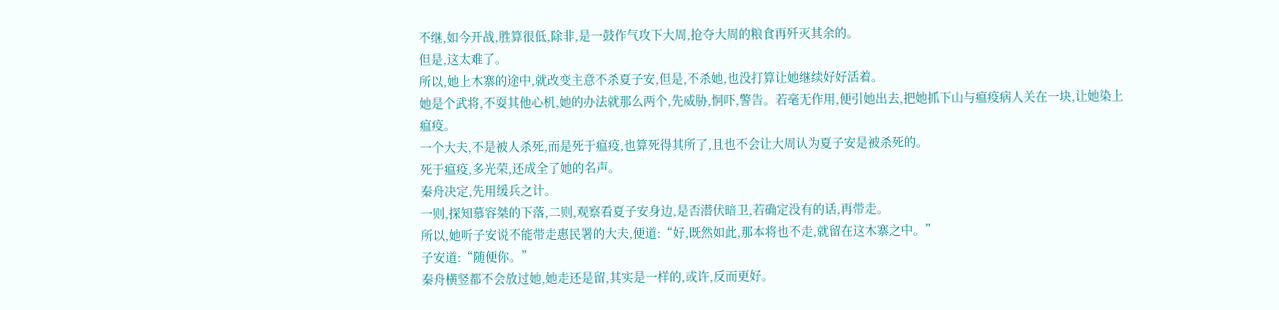不继,如今开战,胜算很低,除非,是一鼓作气攻下大周,抢夺大周的粮食再歼灭其余的。
但是,这太难了。
所以,她上木寨的途中,就改变主意不杀夏子安,但是,不杀她,也没打算让她继续好好活着。
她是个武将,不耍其他心机,她的办法就那么两个,先威胁,恫吓,警告。若毫无作用,便引她出去,把她抓下山与瘟疫病人关在一块,让她染上瘟疫。
一个大夫,不是被人杀死,而是死于瘟疫,也算死得其所了,且也不会让大周认为夏子安是被杀死的。
死于瘟疫,多光荣,还成全了她的名声。
秦舟决定,先用缓兵之计。
一则,探知慕容桀的下落,二则,观察看夏子安身边,是否潜伏暗卫,若确定没有的话,再带走。
所以,她听子安说不能带走惠民署的大夫,便道:“好,既然如此,那本将也不走,就留在这木寨之中。”
子安道:“随便你。”
秦舟横竖都不会放过她,她走还是留,其实是一样的,或许,反而更好。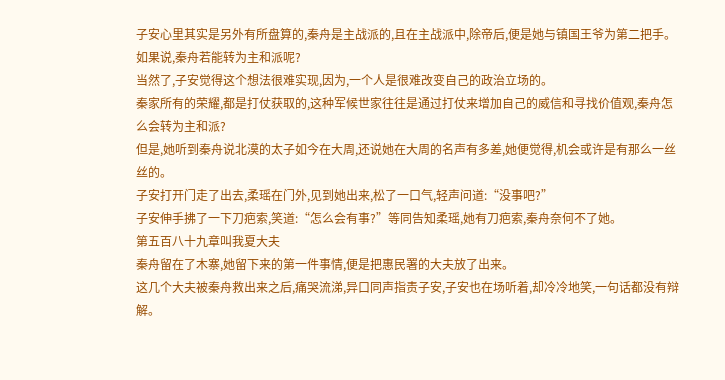子安心里其实是另外有所盘算的,秦舟是主战派的,且在主战派中,除帝后,便是她与镇国王爷为第二把手。
如果说,秦舟若能转为主和派呢?
当然了,子安觉得这个想法很难实现,因为,一个人是很难改变自己的政治立场的。
秦家所有的荣耀,都是打仗获取的,这种军候世家往往是通过打仗来增加自己的威信和寻找价值观,秦舟怎么会转为主和派?
但是,她听到秦舟说北漠的太子如今在大周,还说她在大周的名声有多差,她便觉得,机会或许是有那么一丝丝的。
子安打开门走了出去,柔瑶在门外,见到她出来,松了一口气,轻声问道:“没事吧?”
子安伸手拂了一下刀疤索,笑道:“怎么会有事?”等同告知柔瑶,她有刀疤索,秦舟奈何不了她。
第五百八十九章叫我夏大夫
秦舟留在了木寨,她留下来的第一件事情,便是把惠民署的大夫放了出来。
这几个大夫被秦舟救出来之后,痛哭流涕,异口同声指责子安,子安也在场听着,却冷冷地笑,一句话都没有辩解。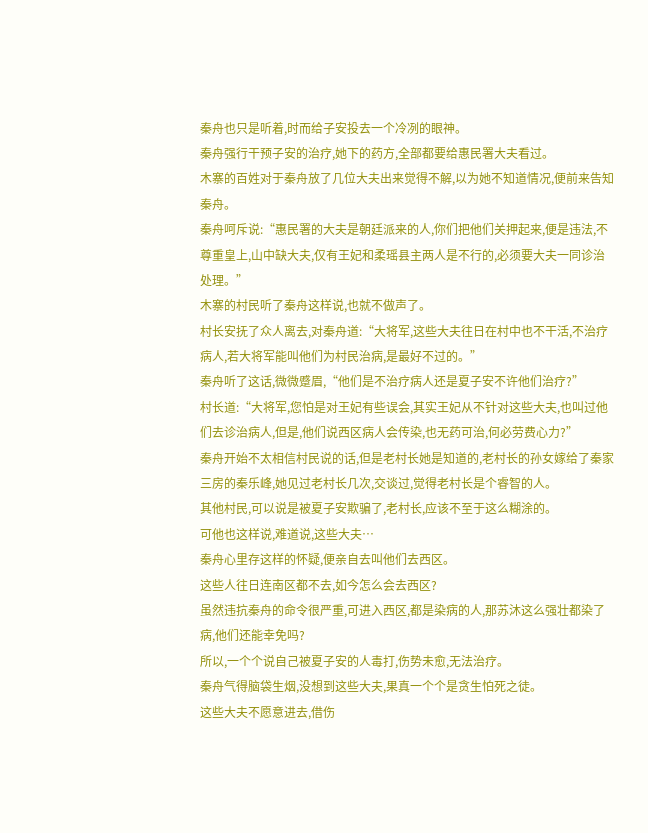秦舟也只是听着,时而给子安投去一个冷冽的眼神。
秦舟强行干预子安的治疗,她下的药方,全部都要给惠民署大夫看过。
木寨的百姓对于秦舟放了几位大夫出来觉得不解,以为她不知道情况,便前来告知秦舟。
秦舟呵斥说:“惠民署的大夫是朝廷派来的人,你们把他们关押起来,便是违法,不尊重皇上,山中缺大夫,仅有王妃和柔瑶县主两人是不行的,必须要大夫一同诊治处理。”
木寨的村民听了秦舟这样说,也就不做声了。
村长安抚了众人离去,对秦舟道:“大将军,这些大夫往日在村中也不干活,不治疗病人,若大将军能叫他们为村民治病,是最好不过的。”
秦舟听了这话,微微蹙眉,“他们是不治疗病人还是夏子安不许他们治疗?”
村长道:“大将军,您怕是对王妃有些误会,其实王妃从不针对这些大夫,也叫过他们去诊治病人,但是,他们说西区病人会传染,也无药可治,何必劳费心力?”
秦舟开始不太相信村民说的话,但是老村长她是知道的,老村长的孙女嫁给了秦家三房的秦乐峰,她见过老村长几次,交谈过,觉得老村长是个睿智的人。
其他村民,可以说是被夏子安欺骗了,老村长,应该不至于这么糊涂的。
可他也这样说,难道说,这些大夫…
秦舟心里存这样的怀疑,便亲自去叫他们去西区。
这些人往日连南区都不去,如今怎么会去西区?
虽然违抗秦舟的命令很严重,可进入西区,都是染病的人,那苏沐这么强壮都染了病,他们还能幸免吗?
所以,一个个说自己被夏子安的人毒打,伤势未愈,无法治疗。
秦舟气得脑袋生烟,没想到这些大夫,果真一个个是贪生怕死之徒。
这些大夫不愿意进去,借伤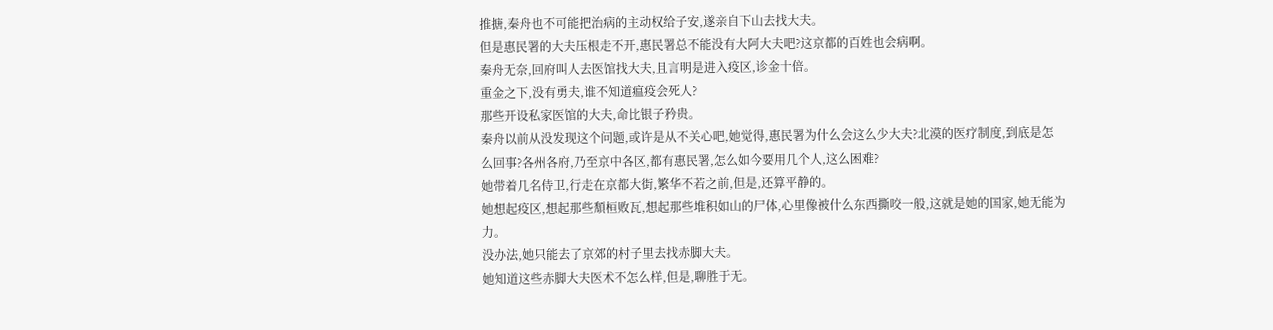推搪,秦舟也不可能把治病的主动权给子安,遂亲自下山去找大夫。
但是惠民署的大夫压根走不开,惠民署总不能没有大阿大夫吧?这京都的百姓也会病啊。
秦舟无奈,回府叫人去医馆找大夫,且言明是进入疫区,诊金十倍。
重金之下,没有勇夫,谁不知道瘟疫会死人?
那些开设私家医馆的大夫,命比银子矜贵。
秦舟以前从没发现这个问题,或许是从不关心吧,她觉得,惠民署为什么会这么少大夫?北漠的医疗制度,到底是怎么回事?各州各府,乃至京中各区,都有惠民署,怎么如今要用几个人,这么困难?
她带着几名侍卫,行走在京都大街,繁华不若之前,但是,还算平静的。
她想起疫区,想起那些頽桓败瓦,想起那些堆积如山的尸体,心里像被什么东西撕咬一般,这就是她的国家,她无能为力。
没办法,她只能去了京郊的村子里去找赤脚大夫。
她知道这些赤脚大夫医术不怎么样,但是,聊胜于无。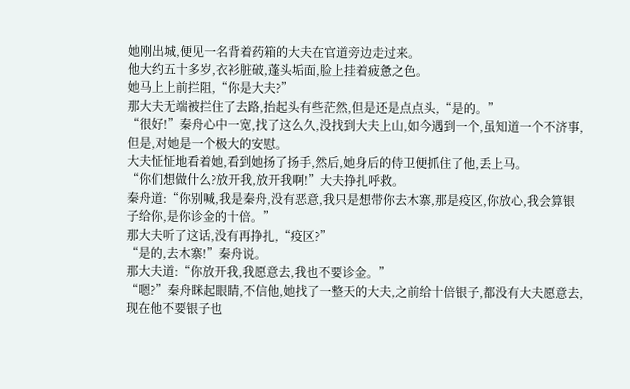她刚出城,便见一名背着药箱的大夫在官道旁边走过来。
他大约五十多岁,衣衫脏破,蓬头垢面,脸上挂着疲惫之色。
她马上上前拦阻,“你是大夫?”
那大夫无端被拦住了去路,抬起头有些茫然,但是还是点点头,“是的。”
“很好!”秦舟心中一宽,找了这么久,没找到大夫上山,如今遇到一个,虽知道一个不济事,但是,对她是一个极大的安慰。
大夫怔怔地看着她,看到她扬了扬手,然后,她身后的侍卫便抓住了他,丢上马。
“你们想做什么?放开我,放开我啊!”大夫挣扎呼救。
秦舟道:“你别喊,我是秦舟,没有恶意,我只是想带你去木寨,那是疫区,你放心,我会算银子给你,是你诊金的十倍。”
那大夫听了这话,没有再挣扎,“疫区?”
“是的,去木寨!”秦舟说。
那大夫道:“你放开我,我愿意去,我也不要诊金。”
“嗯?”秦舟眯起眼睛,不信他,她找了一整天的大夫,之前给十倍银子,都没有大夫愿意去,现在他不要银子也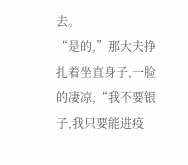去。
“是的,”那大夫挣扎着坐直身子,一脸的凄凉,“我不要银子,我只要能进疫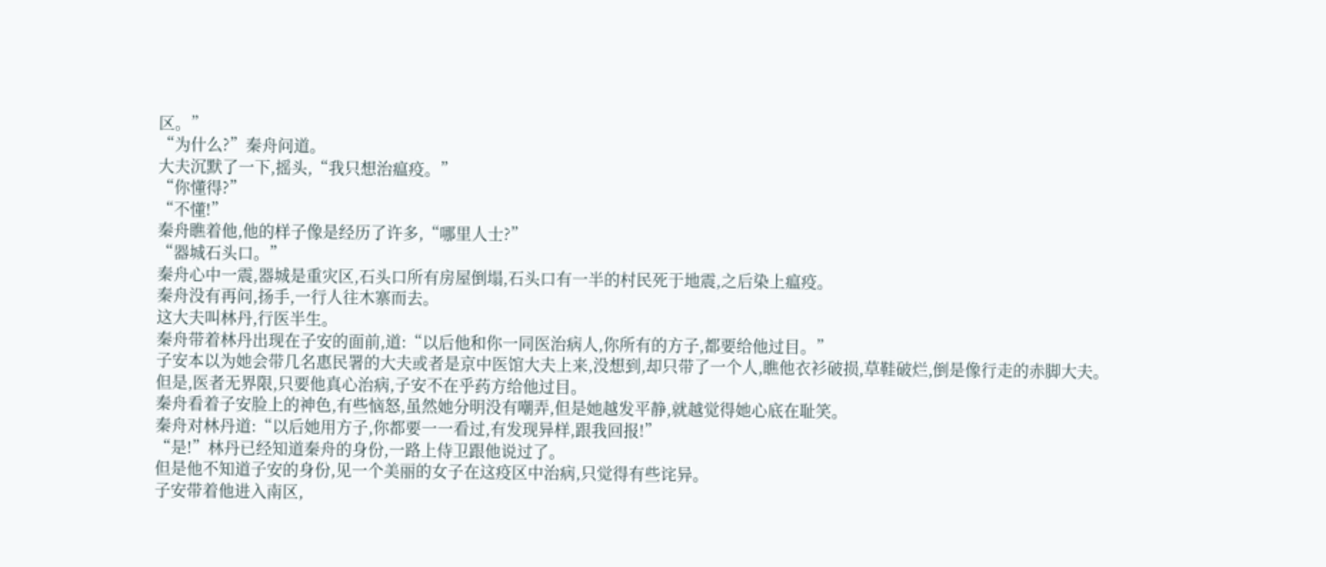区。”
“为什么?”秦舟问道。
大夫沉默了一下,摇头,“我只想治瘟疫。”
“你懂得?”
“不懂!”
秦舟瞧着他,他的样子像是经历了许多,“哪里人士?”
“器城石头口。”
秦舟心中一震,器城是重灾区,石头口所有房屋倒塌,石头口有一半的村民死于地震,之后染上瘟疫。
秦舟没有再问,扬手,一行人往木寨而去。
这大夫叫林丹,行医半生。
秦舟带着林丹出现在子安的面前,道:“以后他和你一同医治病人,你所有的方子,都要给他过目。”
子安本以为她会带几名惠民署的大夫或者是京中医馆大夫上来,没想到,却只带了一个人,瞧他衣衫破损,草鞋破烂,倒是像行走的赤脚大夫。
但是,医者无界限,只要他真心治病,子安不在乎药方给他过目。
秦舟看着子安脸上的神色,有些恼怒,虽然她分明没有嘲弄,但是她越发平静,就越觉得她心底在耻笑。
秦舟对林丹道:“以后她用方子,你都要一一看过,有发现异样,跟我回报!”
“是!”林丹已经知道秦舟的身份,一路上侍卫跟他说过了。
但是他不知道子安的身份,见一个美丽的女子在这疫区中治病,只觉得有些诧异。
子安带着他进入南区,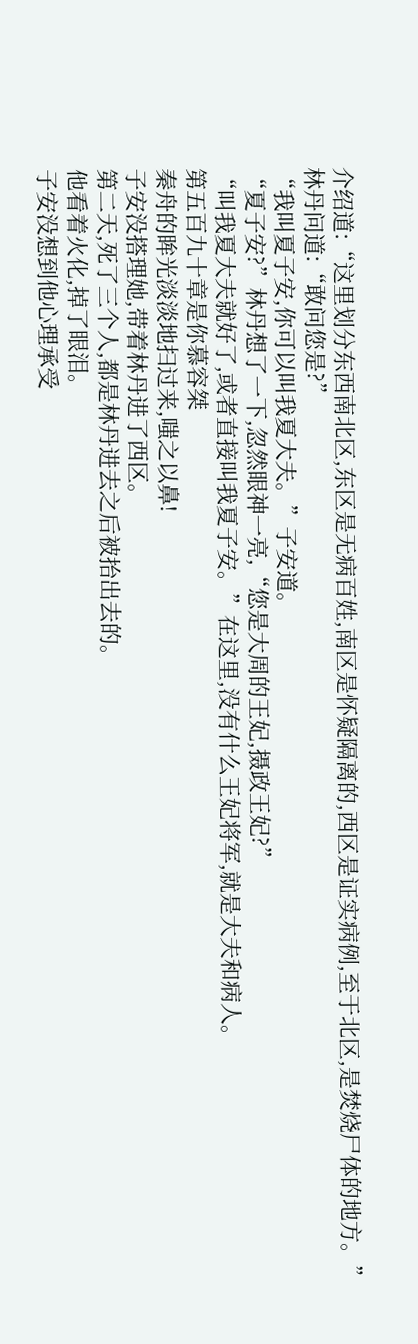介绍道:“这里划分东西南北区,东区是无病百姓,南区是怀疑隔离的,西区是证实病例,至于北区,是焚烧尸体的地方。”
林丹问道:“敢问您是?”
“我叫夏子安,你可以叫我夏大夫。”子安道。
“夏子安?”林丹想了一下,忽然眼神一亮,“您是大周的王妃,摄政王妃?”
“叫我夏大夫就好了,或者直接叫我夏子安。”在这里,没有什么王妃将军,就是大夫和病人。
第五百九十章是你慕容桀
秦舟的眸光淡淡地扫过来,嗤之以鼻!
子安没搭理她,带着林丹进了西区。
第二天,死了三个人,都是林丹进去之后被抬出去的。
他看着火化,掉了眼泪。
子安没想到他心理承受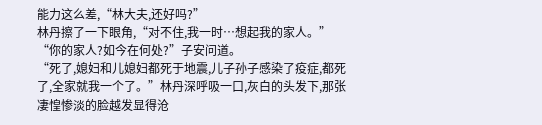能力这么差,“林大夫,还好吗?”
林丹擦了一下眼角,“对不住,我一时…想起我的家人。”
“你的家人?如今在何处?”子安问道。
“死了,媳妇和儿媳妇都死于地震,儿子孙子感染了疫症,都死了,全家就我一个了。”林丹深呼吸一口,灰白的头发下,那张凄惶惨淡的脸越发显得沧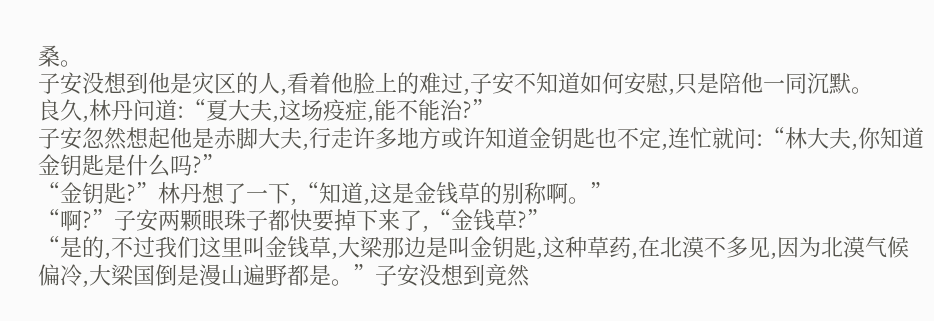桑。
子安没想到他是灾区的人,看着他脸上的难过,子安不知道如何安慰,只是陪他一同沉默。
良久,林丹问道:“夏大夫,这场疫症,能不能治?”
子安忽然想起他是赤脚大夫,行走许多地方或许知道金钥匙也不定,连忙就问:“林大夫,你知道金钥匙是什么吗?”
“金钥匙?”林丹想了一下,“知道,这是金钱草的别称啊。”
“啊?”子安两颗眼珠子都快要掉下来了,“金钱草?”
“是的,不过我们这里叫金钱草,大梁那边是叫金钥匙,这种草药,在北漠不多见,因为北漠气候偏冷,大梁国倒是漫山遍野都是。”子安没想到竟然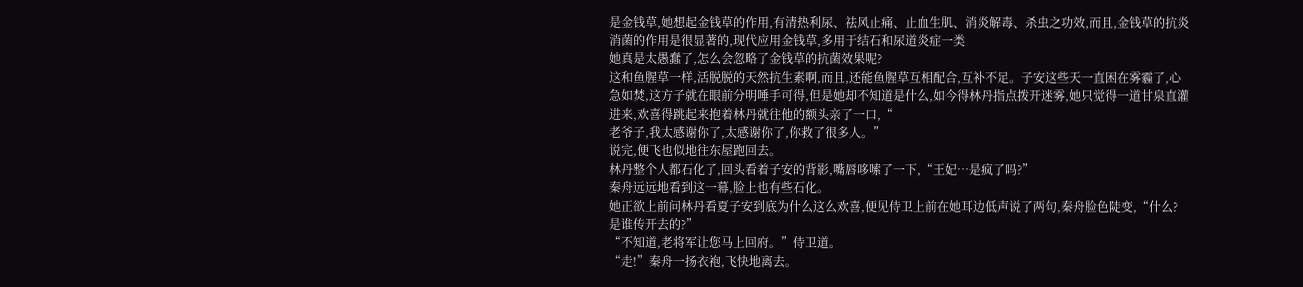是金钱草,她想起金钱草的作用,有清热利尿、祛风止痛、止血生肌、消炎解毒、杀虫之功效,而且,金钱草的抗炎消菌的作用是很显著的,现代应用金钱草,多用于结石和尿道炎症一类
她真是太愚蠢了,怎么会忽略了金钱草的抗菌效果呢?
这和鱼腥草一样,活脱脱的天然抗生素啊,而且,还能鱼腥草互相配合,互补不足。子安这些天一直困在雾霾了,心急如焚,这方子就在眼前分明唾手可得,但是她却不知道是什么,如今得林丹指点拨开迷雾,她只觉得一道甘泉直灌进来,欢喜得跳起来抱着林丹就往他的额头亲了一口,“
老爷子,我太感谢你了,太感谢你了,你救了很多人。”
说完,便飞也似地往东屋跑回去。
林丹整个人都石化了,回头看着子安的背影,嘴唇哆嗦了一下,“王妃…是疯了吗?”
秦舟远远地看到这一幕,脸上也有些石化。
她正欲上前问林丹看夏子安到底为什么这么欢喜,便见侍卫上前在她耳边低声说了两句,秦舟脸色陡变,“什么?是谁传开去的?”
“不知道,老将军让您马上回府。”侍卫道。
“走!”秦舟一扬衣袍,飞快地离去。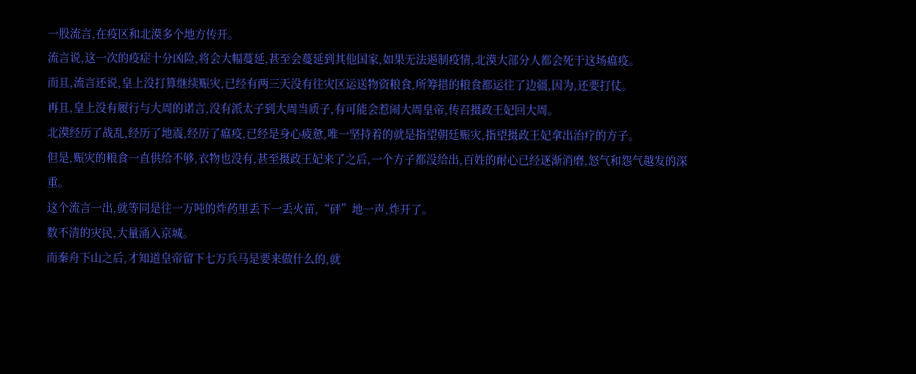一股流言,在疫区和北漠多个地方传开。
流言说,这一次的疫症十分凶险,将会大幅蔓延,甚至会蔓延到其他国家,如果无法遏制疫情,北漠大部分人都会死于这场瘟疫。
而且,流言还说,皇上没打算继续赈灾,已经有两三天没有往灾区运送物资粮食,所筹措的粮食都运往了边疆,因为,还要打仗。
再且,皇上没有履行与大周的诺言,没有派太子到大周当质子,有可能会惹闹大周皇帝,传召摄政王妃回大周。
北漠经历了战乱,经历了地震,经历了瘟疫,已经是身心疲惫,唯一坚持着的就是指望朝廷赈灾,指望摄政王妃拿出治疗的方子。
但是,赈灾的粮食一直供给不够,衣物也没有,甚至摄政王妃来了之后,一个方子都没给出,百姓的耐心已经逐渐消磨,怒气和怨气越发的深重。
这个流言一出,就等同是往一万吨的炸药里丢下一丢火苗,“砰”地一声,炸开了。
数不清的灾民,大量涌入京城。
而秦舟下山之后,才知道皇帝留下七万兵马是要来做什么的,就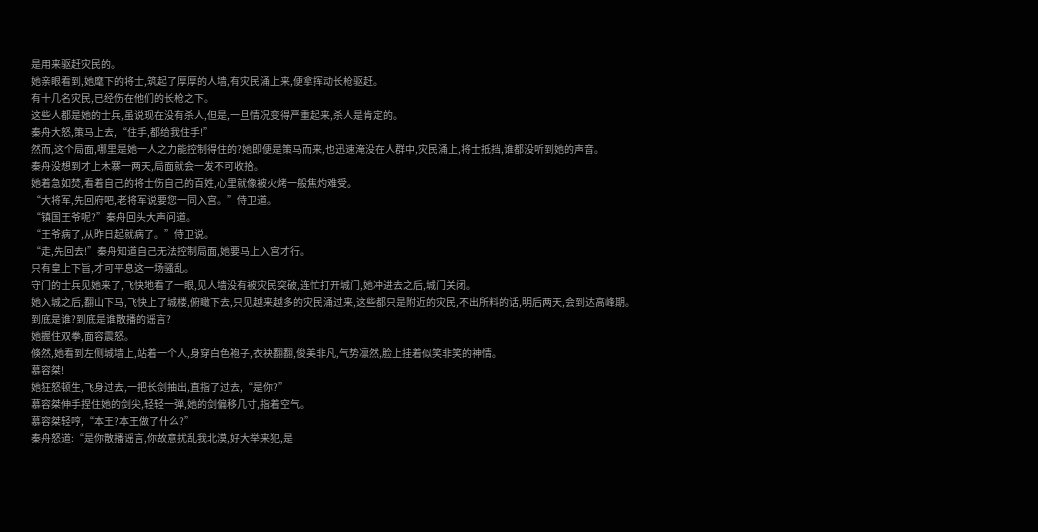是用来驱赶灾民的。
她亲眼看到,她麾下的将士,筑起了厚厚的人墙,有灾民涌上来,便拿挥动长枪驱赶。
有十几名灾民,已经伤在他们的长枪之下。
这些人都是她的士兵,虽说现在没有杀人,但是,一旦情况变得严重起来,杀人是肯定的。
秦舟大怒,策马上去,“住手,都给我住手!”
然而,这个局面,哪里是她一人之力能控制得住的?她即便是策马而来,也迅速淹没在人群中,灾民涌上,将士抵挡,谁都没听到她的声音。
秦舟没想到才上木寨一两天,局面就会一发不可收拾。
她着急如焚,看着自己的将士伤自己的百姓,心里就像被火烤一般焦灼难受。
“大将军,先回府吧,老将军说要您一同入宫。”侍卫道。
“镇国王爷呢?”秦舟回头大声问道。
“王爷病了,从昨日起就病了。”侍卫说。
“走,先回去!”秦舟知道自己无法控制局面,她要马上入宫才行。
只有皇上下旨,才可平息这一场骚乱。
守门的士兵见她来了,飞快地看了一眼,见人墙没有被灾民突破,连忙打开城门,她冲进去之后,城门关闭。
她入城之后,翻山下马,飞快上了城楼,俯瞰下去,只见越来越多的灾民涌过来,这些都只是附近的灾民,不出所料的话,明后两天,会到达高峰期。
到底是谁?到底是谁散播的谣言?
她握住双拳,面容震怒。
倏然,她看到左侧城墙上,站着一个人,身穿白色袍子,衣袂翻翻,俊美非凡,气势凛然,脸上挂着似笑非笑的神情。
慕容桀!
她狂怒顿生,飞身过去,一把长剑抽出,直指了过去,“是你?”
慕容桀伸手捏住她的剑尖,轻轻一弹,她的剑偏移几寸,指着空气。
慕容桀轻哼,“本王?本王做了什么?”
秦舟怒道:“是你散播谣言,你故意扰乱我北漠,好大举来犯,是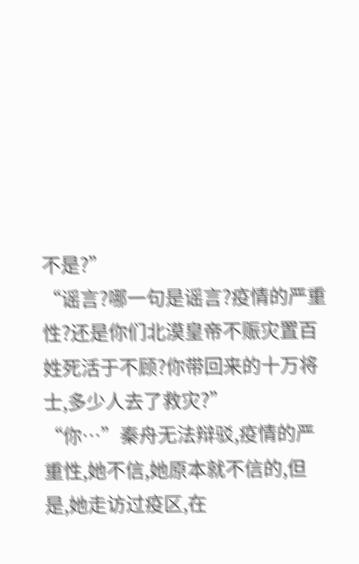不是?”
“谣言?哪一句是谣言?疫情的严重性?还是你们北漠皇帝不赈灾置百姓死活于不顾?你带回来的十万将士,多少人去了救灾?”
“你…”秦舟无法辩驳,疫情的严重性,她不信,她原本就不信的,但是,她走访过疫区,在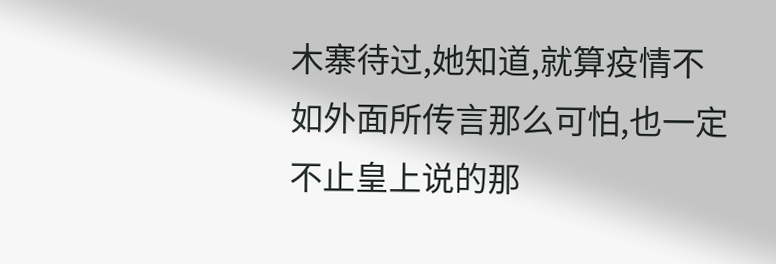木寨待过,她知道,就算疫情不如外面所传言那么可怕,也一定不止皇上说的那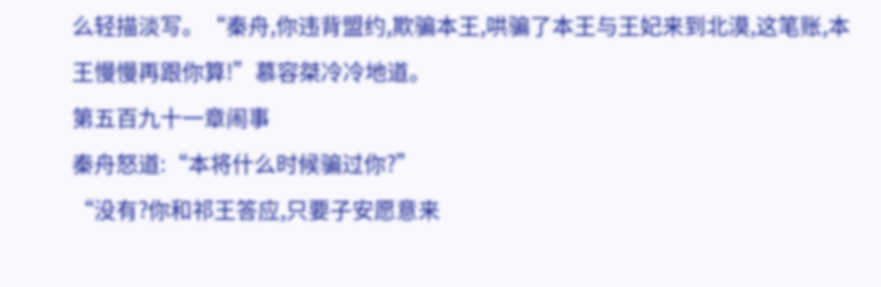么轻描淡写。“秦舟,你违背盟约,欺骗本王,哄骗了本王与王妃来到北漠,这笔账,本王慢慢再跟你算!”慕容桀冷冷地道。
第五百九十一章闹事
秦舟怒道:“本将什么时候骗过你?”
“没有?你和祁王答应,只要子安愿意来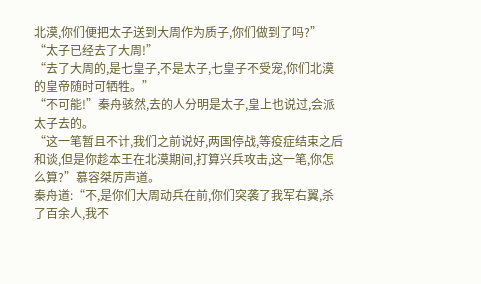北漠,你们便把太子送到大周作为质子,你们做到了吗?”
“太子已经去了大周!”
“去了大周的,是七皇子,不是太子,七皇子不受宠,你们北漠的皇帝随时可牺牲。”
“不可能!”秦舟骇然,去的人分明是太子,皇上也说过,会派太子去的。
“这一笔暂且不计,我们之前说好,两国停战,等疫症结束之后和谈,但是你趁本王在北漠期间,打算兴兵攻击,这一笔,你怎么算?”慕容桀厉声道。
秦舟道:“不,是你们大周动兵在前,你们突袭了我军右翼,杀了百余人,我不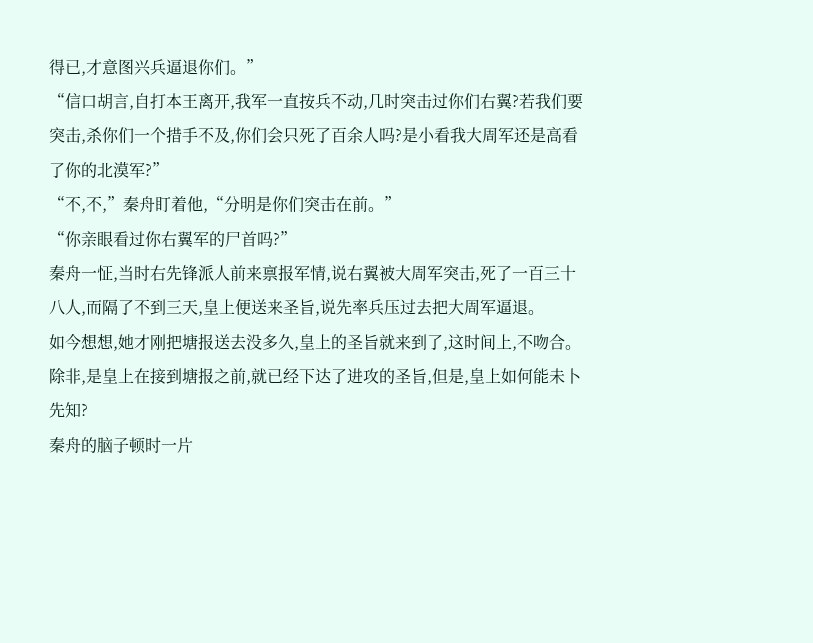得已,才意图兴兵逼退你们。”
“信口胡言,自打本王离开,我军一直按兵不动,几时突击过你们右翼?若我们要突击,杀你们一个措手不及,你们会只死了百余人吗?是小看我大周军还是高看了你的北漠军?”
“不,不,”秦舟盯着他,“分明是你们突击在前。”
“你亲眼看过你右翼军的尸首吗?”
秦舟一怔,当时右先锋派人前来禀报军情,说右翼被大周军突击,死了一百三十八人,而隔了不到三天,皇上便送来圣旨,说先率兵压过去把大周军逼退。
如今想想,她才刚把塘报送去没多久,皇上的圣旨就来到了,这时间上,不吻合。
除非,是皇上在接到塘报之前,就已经下达了进攻的圣旨,但是,皇上如何能未卜先知?
秦舟的脑子顿时一片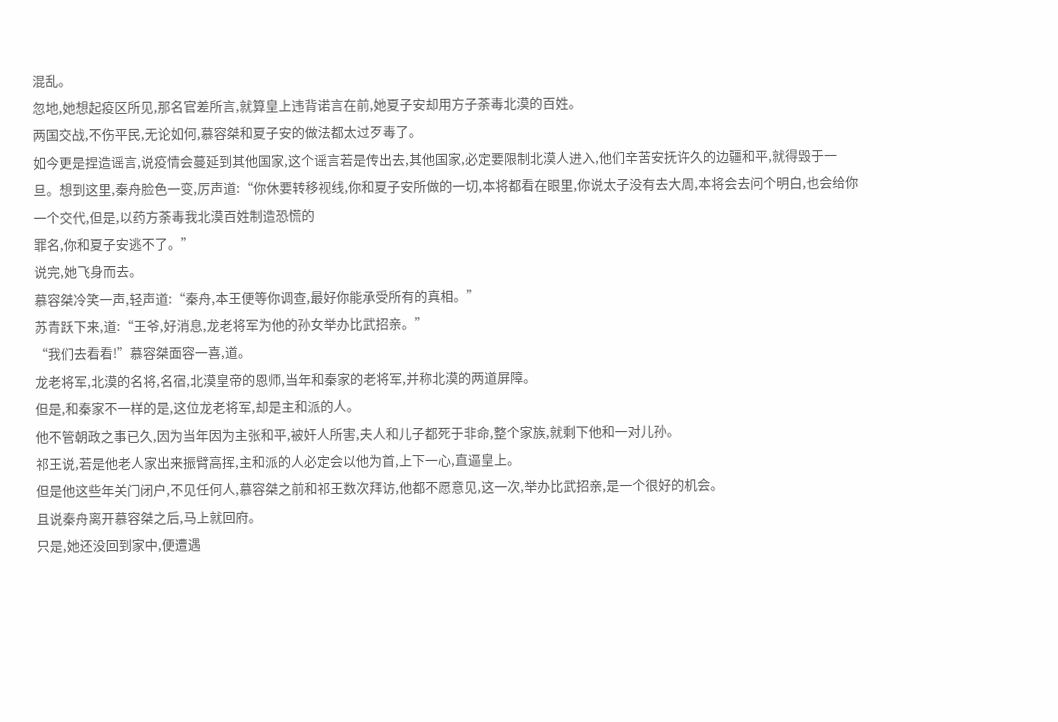混乱。
忽地,她想起疫区所见,那名官差所言,就算皇上违背诺言在前,她夏子安却用方子荼毒北漠的百姓。
两国交战,不伤平民,无论如何,慕容桀和夏子安的做法都太过歹毒了。
如今更是捏造谣言,说疫情会蔓延到其他国家,这个谣言若是传出去,其他国家,必定要限制北漠人进入,他们辛苦安抚许久的边疆和平,就得毁于一旦。想到这里,秦舟脸色一变,厉声道:“你休要转移视线,你和夏子安所做的一切,本将都看在眼里,你说太子没有去大周,本将会去问个明白,也会给你一个交代,但是,以药方荼毒我北漠百姓制造恐慌的
罪名,你和夏子安逃不了。”
说完,她飞身而去。
慕容桀冷笑一声,轻声道:“秦舟,本王便等你调查,最好你能承受所有的真相。”
苏青跃下来,道:“王爷,好消息,龙老将军为他的孙女举办比武招亲。”
“我们去看看!”慕容桀面容一喜,道。
龙老将军,北漠的名将,名宿,北漠皇帝的恩师,当年和秦家的老将军,并称北漠的两道屏障。
但是,和秦家不一样的是,这位龙老将军,却是主和派的人。
他不管朝政之事已久,因为当年因为主张和平,被奸人所害,夫人和儿子都死于非命,整个家族,就剩下他和一对儿孙。
祁王说,若是他老人家出来振臂高挥,主和派的人必定会以他为首,上下一心,直逼皇上。
但是他这些年关门闭户,不见任何人,慕容桀之前和祁王数次拜访,他都不愿意见,这一次,举办比武招亲,是一个很好的机会。
且说秦舟离开慕容桀之后,马上就回府。
只是,她还没回到家中,便遭遇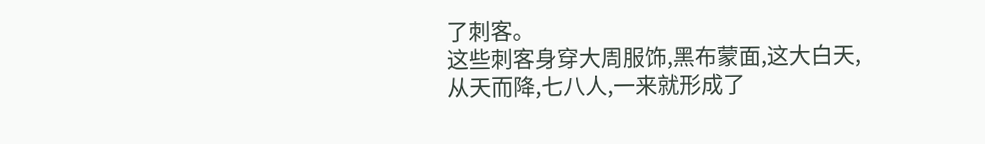了刺客。
这些刺客身穿大周服饰,黑布蒙面,这大白天,从天而降,七八人,一来就形成了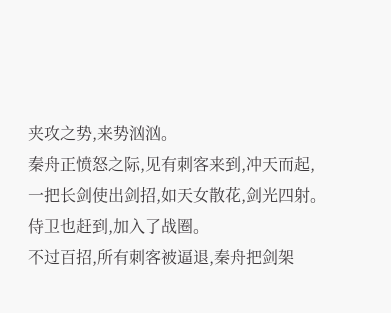夹攻之势,来势汹汹。
秦舟正愤怒之际,见有刺客来到,冲天而起,一把长剑使出剑招,如天女散花,剑光四射。
侍卫也赶到,加入了战圈。
不过百招,所有刺客被逼退,秦舟把剑架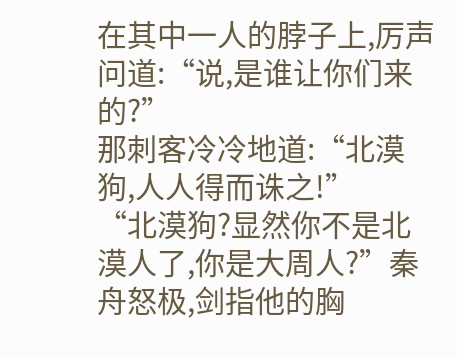在其中一人的脖子上,厉声问道:“说,是谁让你们来的?”
那刺客冷冷地道:“北漠狗,人人得而诛之!”
“北漠狗?显然你不是北漠人了,你是大周人?”秦舟怒极,剑指他的胸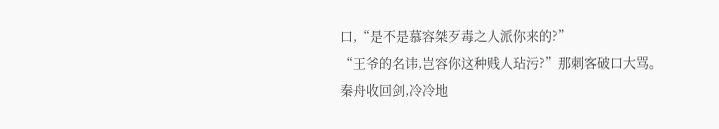口,“是不是慕容桀歹毒之人派你来的?”
“王爷的名讳,岂容你这种贱人玷污?”那刺客破口大骂。
秦舟收回剑,冷冷地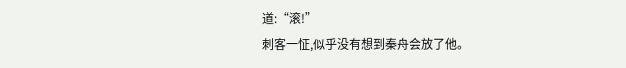道:“滚!”
刺客一怔,似乎没有想到秦舟会放了他。